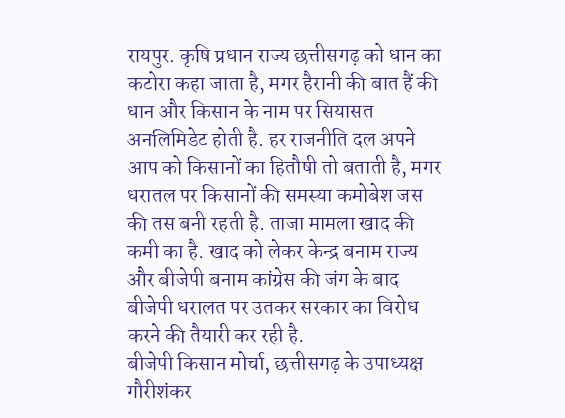रायपुर. कृषि प्रधान राज्य छत्तीसगढ़ को धान का कटोरा कहा जाता है, मगर हैरानी की बात हैं की धान और किसान के नाम पर सियासत अनलिमिडेट होती है. हर राजनीति दल अपने आप को किसानों का हितौषी तो बताती है, मगर धरातल पर किसानों की समस्या कमोबेश जस की तस बनी रहती है. ताजा मामला खाद की कमी का है. खाद को लेकर केन्द्र बनाम राज्य और बीजेपी बनाम कांग्रेस की जंग के बाद बीजेपी धरालत पर उतकर सरकार का विरोध करने की तैयारी कर रही है.
बीजेपी किसान मोर्चा, छत्तीसगढ़ के उपाध्यक्ष गौरीशंकर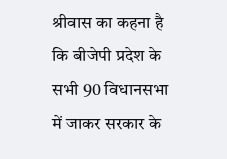श्रीवास का कहना है कि बीजेपी प्रदेश के सभी 90 विधानसभा में जाकर सरकार के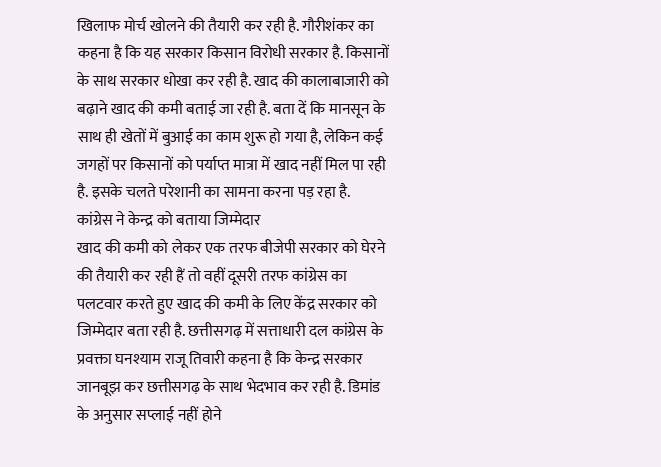खिलाफ मोर्च खोलने की तैयारी कर रही है. गौरीशंकर का कहना है कि यह सरकार किसान विरोधी सरकार है. किसानों के साथ सरकार धोखा कर रही है. खाद की कालाबाजारी को बढ़ाने खाद की कमी बताई जा रही है. बता दें कि मानसून के साथ ही खेतों में बुआई का काम शुरू हो गया है, लेकिन कई जगहों पर किसानों को पर्याप्त मात्रा में खाद नहीं मिल पा रही है. इसके चलते परेशानी का सामना करना पड़ रहा है.
कांग्रेस ने केन्द्र को बताया जिम्मेदार
खाद की कमी को लेकर एक तरफ बीजेपी सरकार को घेरने की तैयारी कर रही हैं तो वहीं दूसरी तरफ कांग्रेस का पलटवार करते हुए खाद की कमी के लिए केंद्र सरकार को जिम्मेदार बता रही है. छत्तीसगढ़ में सत्ताधारी दल कांग्रेस के प्रवक्ता घनश्याम राजू तिवारी कहना है कि केन्द्र सरकार जानबूझ कर छत्तीसगढ़ के साथ भेदभाव कर रही है. डिमांड के अनुसार सप्लाई नहीं होने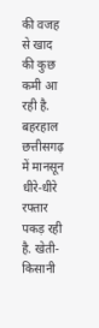की वजह से खाद की कुछ कमी आ रही है. बहरहाल छत्तीसगढ़ में मानसून धीरे-धीरे रफ्तार पकड़ रही है. खेती-किसानी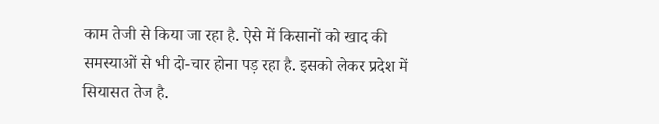काम तेजी से किया जा रहा है. ऐसे में किसानों को खाद की समस्याओं से भी दो-चार होना पड़ रहा है. इसको लेकर प्रदेश में सियासत तेज है.